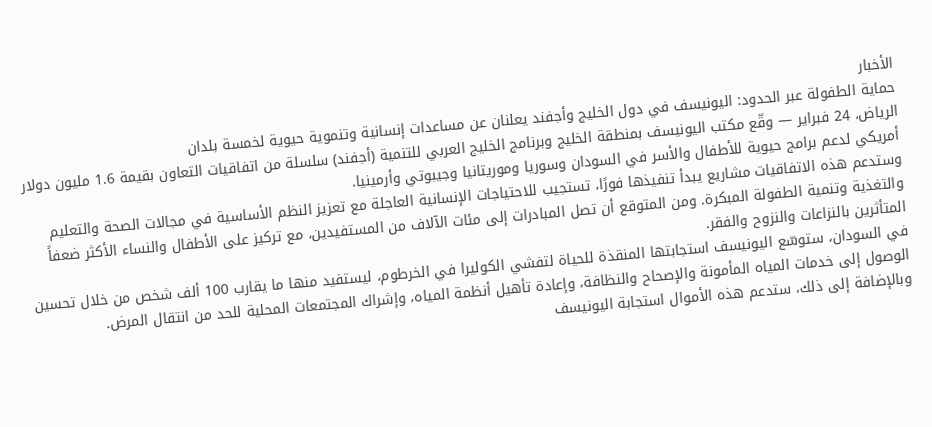الأخبار
حماية الطفولة عبر الحدود: اليونيسف في دول الخليج وأجفند يعلنان عن مساعدات إنسانية وتنموية حيوية لخمسة بلدان
الرياض، 24 فبراير — وقّع مكتب اليونيسف بمنطقة الخليج وبرنامج الخليج العربي للتنمية (أجفند) سلسلة من اتفاقيات التعاون بقيمة 1.6 مليون دولار أمريكي لدعم برامج حيوية للأطفال والأسر في السودان وسوريا وموريتانيا وجيبوتي وأرمينيا.
وستدعم هذه الاتفاقيات مشاريع يبدأ تنفيذها فورًا، تستجيب للاحتياجات الإنسانية العاجلة مع تعزيز النظم الأساسية في مجالات الصحة والتعليم والتغذية وتنمية الطفولة المبكرة. ومن المتوقع أن تصل المبادرات إلى مئات الآلاف من المستفيدين، مع تركيز على الأطفال والنساء الأكثر ضعفاً المتأثرين بالنزاعات والنزوح والفقر.
في السودان، ستوسّع اليونيسف استجابتها المنقذة للحياة لتفشي الكوليرا في الخرطوم، ليستفيد منها ما يقارب 100 ألف شخص من خلال تحسين الوصول إلى خدمات المياه المأمونة والإصحاح والنظافة، وإعادة تأهيل أنظمة المياه، وإشراك المجتمعات المحلية للحد من انتقال المرض.
وبالإضافة إلى ذلك، ستدعم هذه الأموال استجابة اليونيسف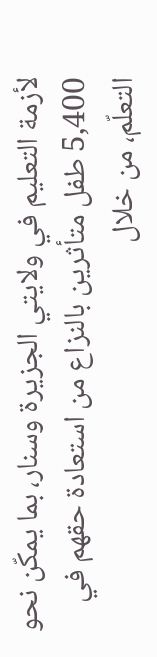لأزمة التعليم في ولايتي الجزيرة وسنار، بما يمكّن نحو 5,400 طفل متأثرين بالنزاع من استعادة حقهم في التعلّم، من خلال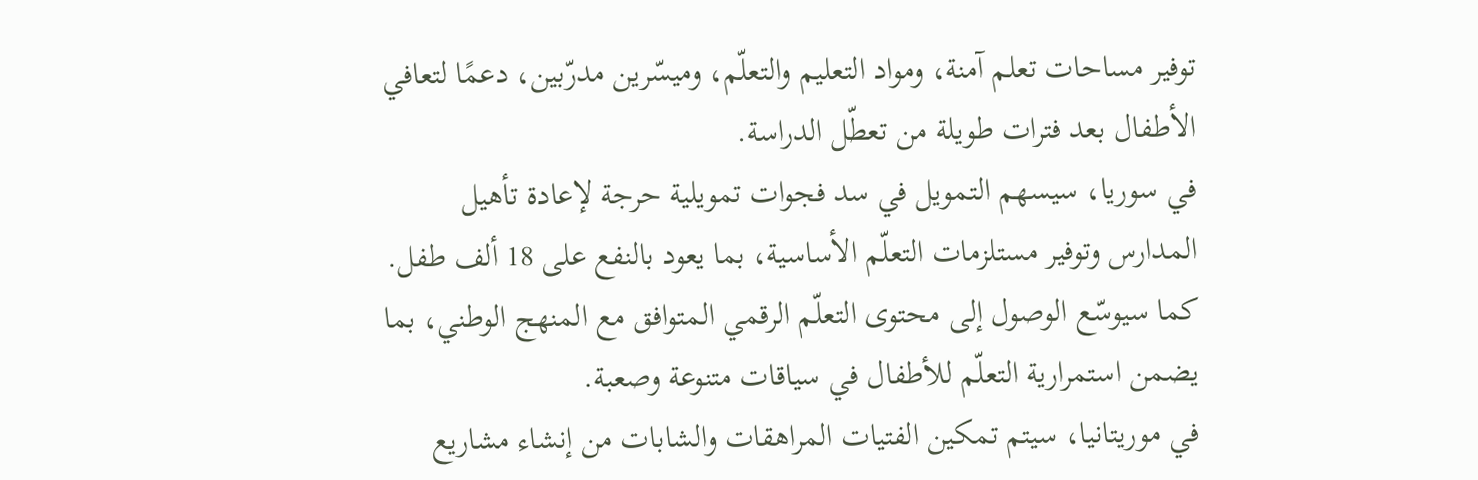توفير مساحات تعلم آمنة، ومواد التعليم والتعلّم، وميسّرين مدرّبين، دعمًا لتعافي الأطفال بعد فترات طويلة من تعطّل الدراسة.
في سوريا، سيسهم التمويل في سد فجوات تمويلية حرجة لإعادة تأهيل المدارس وتوفير مستلزمات التعلّم الأساسية، بما يعود بالنفع على 18 ألف طفل. كما سيوسّع الوصول إلى محتوى التعلّم الرقمي المتوافق مع المنهج الوطني، بما يضمن استمرارية التعلّم للأطفال في سياقات متنوعة وصعبة.
في موريتانيا، سيتم تمكين الفتيات المراهقات والشابات من إنشاء مشاريع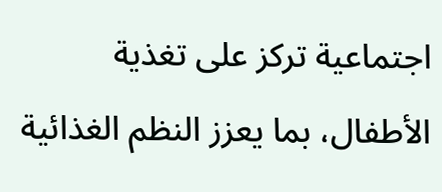اجتماعية تركز على تغذية الأطفال، بما يعزز النظم الغذائية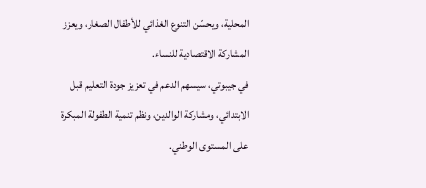المحلية، ويحسّن التنوع الغذائي للأطفال الصغار، ويعزز المشاركة الاقتصادية للنساء.
في جيبوتي، سيسهم الدعم في تعزيز جودة التعليم قبل الابتدائي، ومشاركة الوالدين، ونظم تنمية الطفولة المبكرة على المستوى الوطني.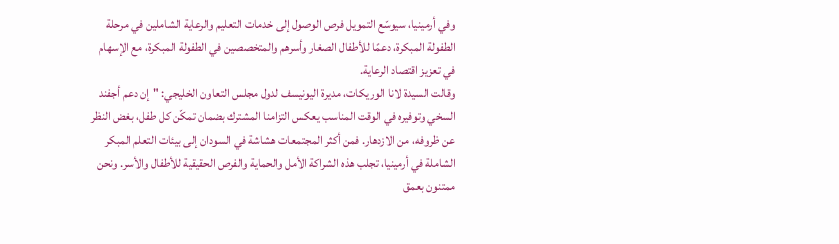وفي أرمينيا، سيوسّع التمويل فرص الوصول إلى خدمات التعليم والرعاية الشاملين في مرحلة الطفولة المبكرة، دعمًا للأطفال الصغار وأسرهم والمتخصصين في الطفولة المبكرة، مع الإسهام في تعزيز اقتصاد الرعاية.
وقالت السيدة لانا الوريكات، مديرة اليونيسف لدول مجلس التعاون الخليجي: "إن دعم أجفند السخي وتوفيره في الوقت المناسب يعكس التزامنا المشترك بضمان تمكّن كل طفل، بغض النظر عن ظروفه، من الازدهار. فمن أكثر المجتمعات هشاشة في السودان إلى بيئات التعلم المبكر الشاملة في أرمينيا، تجلب هذه الشراكة الأمل والحماية والفرص الحقيقية للأطفال والأسر. ونحن ممتنون بعمق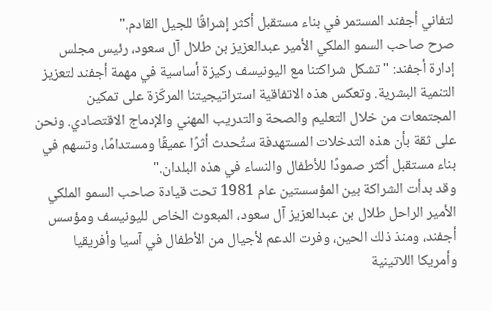لتفاني أجفند المستمر في بناء مستقبل أكثر إشراقًا للجيل القادم."
صرح صاحب السمو الملكي الأمير عبدالعزيز بن طلال آل سعود، رئيس مجلس إدارة أجفند: "تشكل شراكتنا مع اليونيسف ركيزة أساسية في مهمة أجفند لتعزيز التنمية البشرية. وتعكس هذه الاتفاقية استراتيجيتنا المركّزة على تمكين المجتمعات من خلال التعليم والصحة والتدريب المهني والإدماج الاقتصادي. ونحن على ثقة بأن هذه التدخلات المستهدفة ستُحدث أثرًا عميقًا ومستدامًا، وتسهم في بناء مستقبل أكثر صمودًا للأطفال والنساء في هذه البلدان."
وقد بدأت الشراكة بين المؤسستين عام 1981 تحت قيادة صاحب السمو الملكي الأمير الراحل طلال بن عبدالعزيز آل سعود، المبعوث الخاص لليونيسف ومؤسس أجفند، ومنذ ذلك الحين، وفرت الدعم لأجيال من الأطفال في آسيا وأفريقيا وأمريكا اللاتينية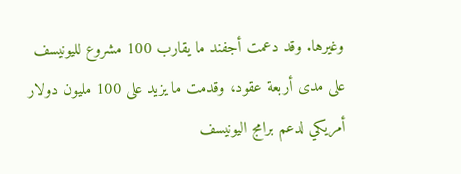وغيرها. وقد دعمت أجفند ما يقارب 100 مشروع لليونيسف على مدى أربعة عقود، وقدمت ما يزيد على 100 مليون دولار أمريكي لدعم برامج اليونيسف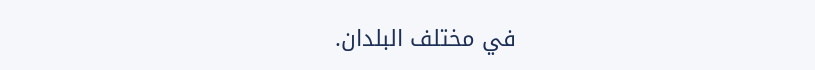في مختلف البلدان.